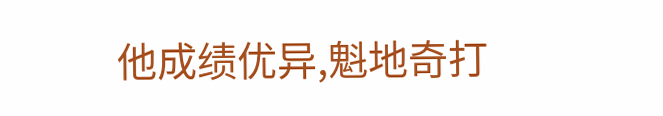他成绩优异,魁地奇打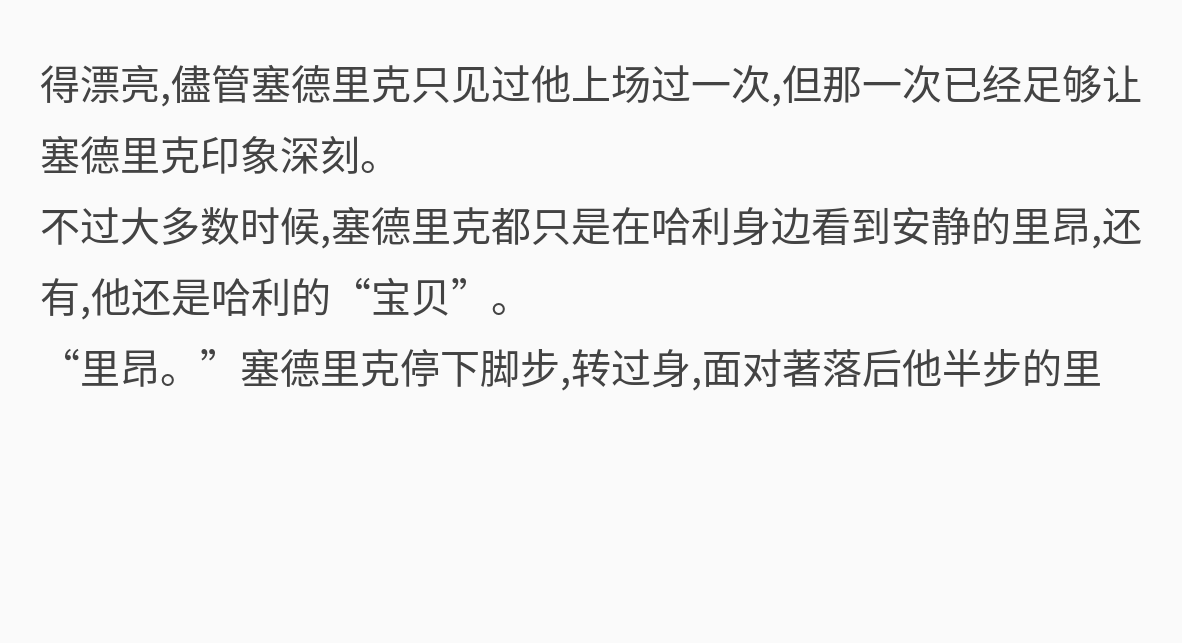得漂亮,儘管塞德里克只见过他上场过一次,但那一次已经足够让塞德里克印象深刻。
不过大多数时候,塞德里克都只是在哈利身边看到安静的里昂,还有,他还是哈利的“宝贝”。
“里昂。”塞德里克停下脚步,转过身,面对著落后他半步的里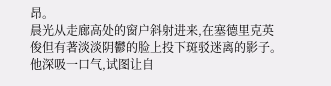昂。
晨光从走廊高处的窗户斜射进来,在塞德里克英俊但有著淡淡阴鬱的脸上投下斑驳迷离的影子。
他深吸一口气,试图让自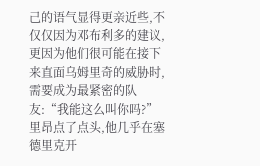己的语气显得更亲近些,不仅仅因为邓布利多的建议,更因为他们很可能在接下来直面乌姆里奇的威胁时,需要成为最紧密的队友:“我能这么叫你吗?”
里昂点了点头,他几乎在塞德里克开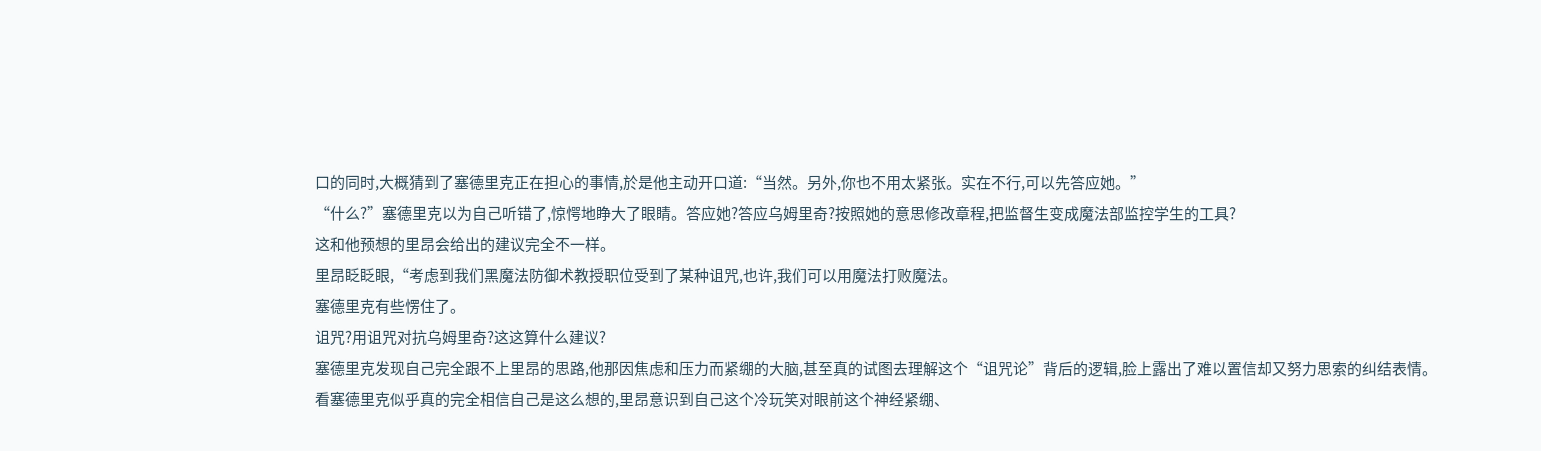口的同时,大概猜到了塞德里克正在担心的事情,於是他主动开口道:“当然。另外,你也不用太紧张。实在不行,可以先答应她。”
“什么?”塞德里克以为自己听错了,惊愕地睁大了眼睛。答应她?答应乌姆里奇?按照她的意思修改章程,把监督生变成魔法部监控学生的工具?
这和他预想的里昂会给出的建议完全不一样。
里昂眨眨眼,“考虑到我们黑魔法防御术教授职位受到了某种诅咒,也许,我们可以用魔法打败魔法。
塞德里克有些愣住了。
诅咒?用诅咒对抗乌姆里奇?这这算什么建议?
塞德里克发现自己完全跟不上里昂的思路,他那因焦虑和压力而紧绷的大脑,甚至真的试图去理解这个“诅咒论”背后的逻辑,脸上露出了难以置信却又努力思索的纠结表情。
看塞德里克似乎真的完全相信自己是这么想的,里昂意识到自己这个冷玩笑对眼前这个神经紧绷、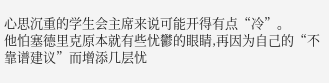心思沉重的学生会主席来说可能开得有点“冷”。
他怕塞德里克原本就有些忧鬱的眼睛,再因为自己的“不靠谱建议”而增添几层忧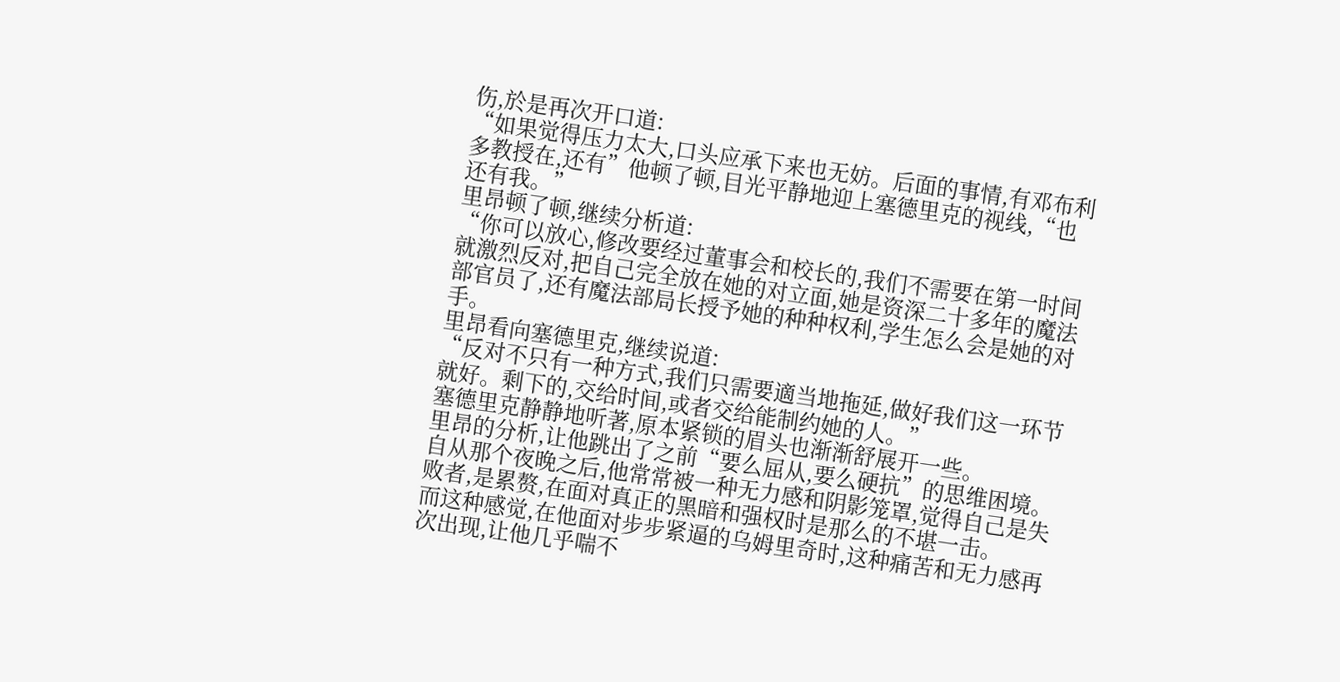伤,於是再次开口道:
“如果觉得压力太大,口头应承下来也无妨。后面的事情,有邓布利多教授在,还有”他顿了顿,目光平静地迎上塞德里克的视线,“也还有我。”
里昂顿了顿,继续分析道:
“你可以放心,修改要经过董事会和校长的,我们不需要在第一时间就激烈反对,把自己完全放在她的对立面,她是资深二十多年的魔法部官员了,还有魔法部局长授予她的种种权利,学生怎么会是她的对手。
里昂看向塞德里克,继续说道:
“反对不只有一种方式,我们只需要適当地拖延,做好我们这一环节就好。剩下的,交给时间,或者交给能制约她的人。”
塞德里克静静地听著,原本紧锁的眉头也渐渐舒展开一些。
里昂的分析,让他跳出了之前“要么屈从,要么硬抗”的思维困境。
自从那个夜晚之后,他常常被一种无力感和阴影笼罩,觉得自己是失败者,是累赘,在面对真正的黑暗和强权时是那么的不堪一击。
而这种感觉,在他面对步步紧逼的乌姆里奇时,这种痛苦和无力感再次出现,让他几乎喘不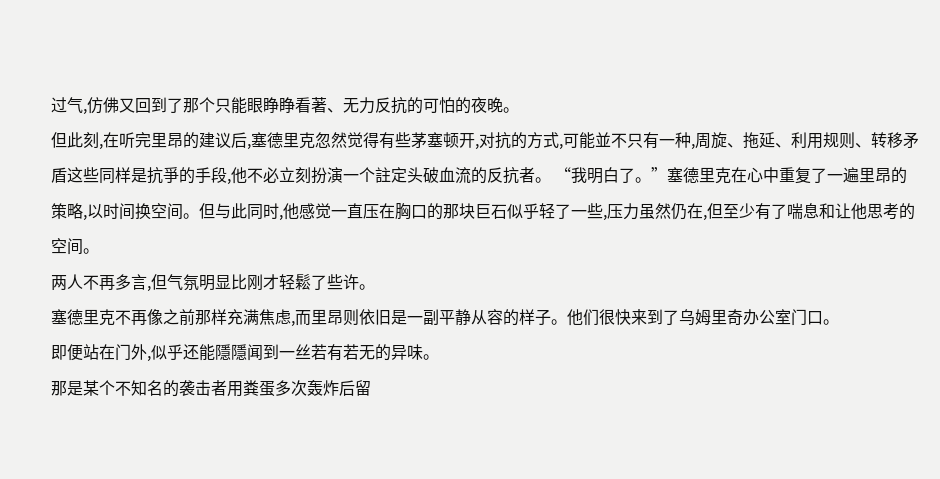过气,仿佛又回到了那个只能眼睁睁看著、无力反抗的可怕的夜晚。
但此刻,在听完里昂的建议后,塞德里克忽然觉得有些茅塞顿开,对抗的方式,可能並不只有一种,周旋、拖延、利用规则、转移矛盾这些同样是抗爭的手段,他不必立刻扮演一个註定头破血流的反抗者。 “我明白了。”塞德里克在心中重复了一遍里昂的策略,以时间换空间。但与此同时,他感觉一直压在胸口的那块巨石似乎轻了一些,压力虽然仍在,但至少有了喘息和让他思考的空间。
两人不再多言,但气氛明显比刚才轻鬆了些许。
塞德里克不再像之前那样充满焦虑,而里昂则依旧是一副平静从容的样子。他们很快来到了乌姆里奇办公室门口。
即便站在门外,似乎还能隱隱闻到一丝若有若无的异味。
那是某个不知名的袭击者用粪蛋多次轰炸后留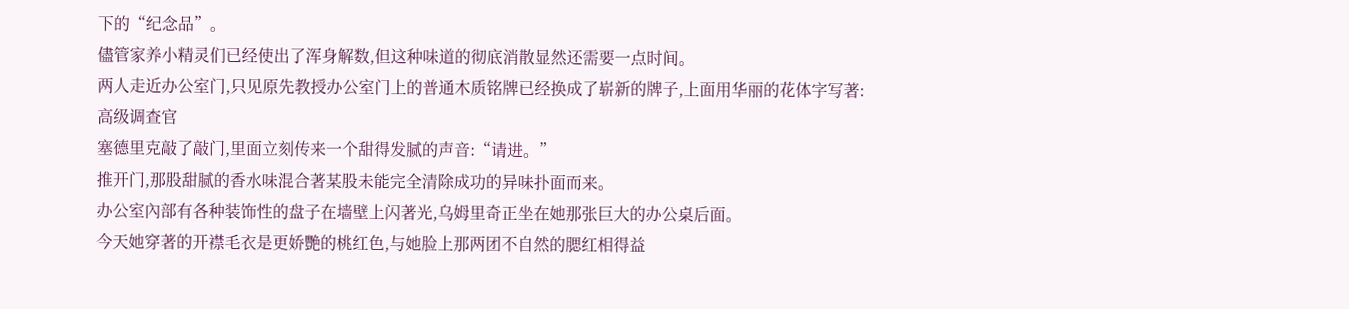下的“纪念品”。
儘管家养小精灵们已经使出了浑身解数,但这种味道的彻底消散显然还需要一点时间。
两人走近办公室门,只见原先教授办公室门上的普通木质铭牌已经换成了崭新的牌子,上面用华丽的花体字写著:
高级调查官
塞德里克敲了敲门,里面立刻传来一个甜得发腻的声音:“请进。”
推开门,那股甜腻的香水味混合著某股未能完全清除成功的异味扑面而来。
办公室內部有各种装饰性的盘子在墙壁上闪著光,乌姆里奇正坐在她那张巨大的办公桌后面。
今天她穿著的开襟毛衣是更娇艷的桃红色,与她脸上那两团不自然的腮红相得益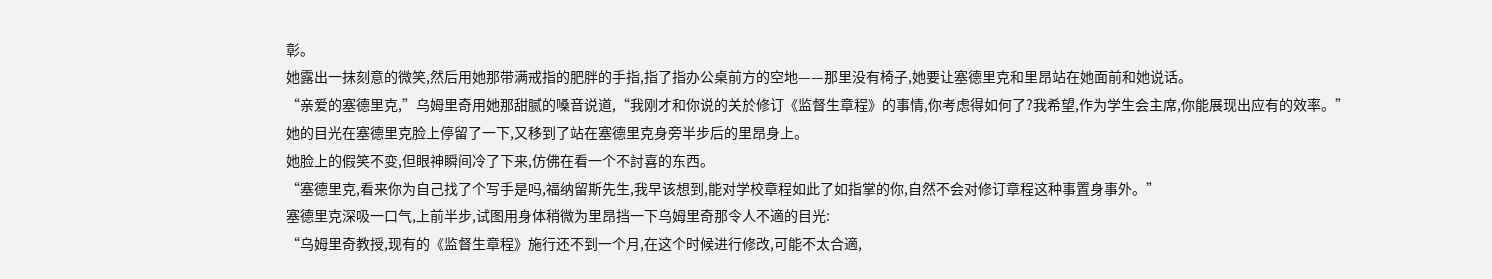彰。
她露出一抹刻意的微笑,然后用她那带满戒指的肥胖的手指,指了指办公桌前方的空地——那里没有椅子,她要让塞德里克和里昂站在她面前和她说话。
“亲爱的塞德里克,”乌姆里奇用她那甜腻的嗓音说道,“我刚才和你说的关於修订《监督生章程》的事情,你考虑得如何了?我希望,作为学生会主席,你能展现出应有的效率。”
她的目光在塞德里克脸上停留了一下,又移到了站在塞德里克身旁半步后的里昂身上。
她脸上的假笑不变,但眼神瞬间冷了下来,仿佛在看一个不討喜的东西。
“塞德里克,看来你为自己找了个写手是吗,福纳留斯先生,我早该想到,能对学校章程如此了如指掌的你,自然不会对修订章程这种事置身事外。”
塞德里克深吸一口气,上前半步,试图用身体稍微为里昂挡一下乌姆里奇那令人不適的目光:
“乌姆里奇教授,现有的《监督生章程》施行还不到一个月,在这个时候进行修改,可能不太合適,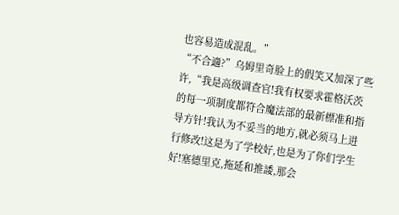也容易造成混乱。”
“不合適?”乌姆里奇脸上的假笑又加深了些许,“我是高级调查官!我有权要求霍格沃茨的每一项制度都符合魔法部的最新標准和指导方针!我认为不妥当的地方,就必须马上进行修改!这是为了学校好,也是为了你们学生好!塞德里克,拖延和推諉,那会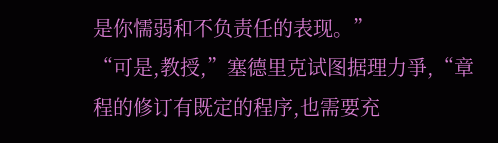是你懦弱和不负责任的表现。”
“可是,教授,”塞德里克试图据理力爭,“章程的修订有既定的程序,也需要充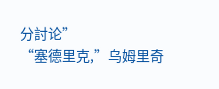分討论”
“塞德里克,”乌姆里奇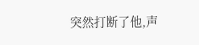突然打断了他,声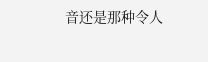音还是那种令人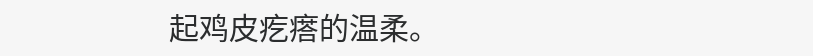起鸡皮疙瘩的温柔。